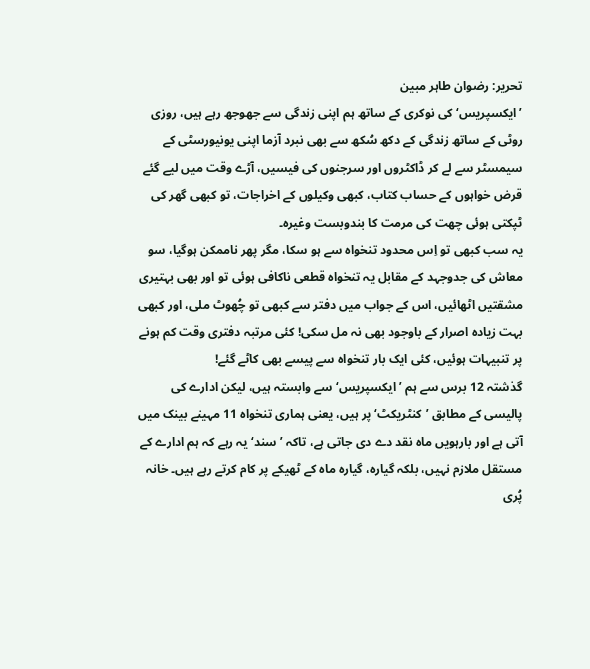تحریر: رضوان طاہر مبین
’ایکسپریس‘ کی نوکری کے ساتھ ہم اپنی زندگی سے جھوجھ رہے ہیں، روزی روٹی کے ساتھ زندگی کے دکھ سُکھ سے بھی نبرد آزما اپنی یونیورسٹی کے سیمسٹر سے لے کر ڈاکٹروں اور سرجنوں کی فیسیں، آڑے وقت میں لیے گئے قرض خواہوں کے حساب کتاب، کبھی وکیلوں کے اخراجات، تو کبھی گھر کی ٹپکتی ہوئی چھت کی مرمت کا بندوبست وغیرہ۔
یہ سب کبھی تو اِس محدود تنخواہ سے ہو سکا، مگر پھر ناممکن ہوگیا، سو معاش کی جدوجہد کے مقابل یہ تنخواہ قطعی ناکافی ہوئی تو اور بھی بہتیری مشقتیں اٹھائیں، اس کے جواب میں دفتر سے کبھی تو چُھوٹ ملی، اور کبھی بہت زیادہ اصرار کے باوجود بھی نہ مل سکی! کئی مرتبہ دفتری وقت کم ہونے پر تنبیہات ہوئیں، کئی ایک بار تنخواہ سے پیسے بھی کاٹے گئے!
گذشتہ 12 برس سے ہم ’ایکسپریس‘ سے وابستہ ہیں، لیکن ادارے کی پالیسی کے مطابق ’کنٹریکٹ‘ پر ہیں، یعنی ہماری تنخواہ 11 مہینے بینک میں آتی ہے اور بارہویں ماہ نقد دے دی جاتی ہے، تاکہ ’سند‘ یہ رہے کہ ہم ادارے کے مستقل ملازم نہیں، بلکہ گیارہ، گیارہ ماہ کے ٹھیکے پر کام کرتے رہے ہیں۔ خانہ پُری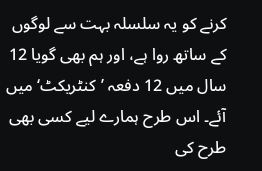کرنے کو یہ سلسلہ بہت سے لوگوں کے ساتھ روا ہے، اور ہم بھی گویا 12 سال میں 12 دفعہ ’کنٹریکٹ‘ میں آئے۔ اس طرح ہمارے لیے کسی بھی طرح کی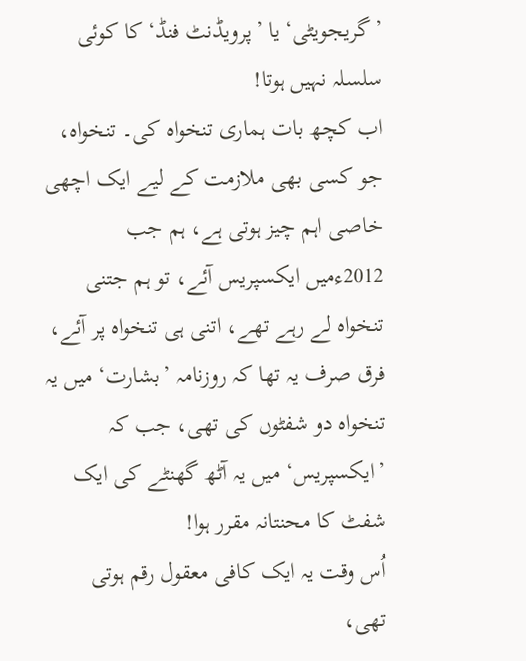’گریجویٹی‘ یا ’پرویڈنٹ فنڈ‘ کا کوئی سلسلہ نہیں ہوتا!
اب کچھ بات ہماری تنخواہ کی۔ تنخواہ، جو کسی بھی ملازمت کے لیے ایک اچھی خاصی اہم چیز ہوتی ہے، ہم جب 2012ءمیں ایکسپریس آئے، تو ہم جتنی تنخواہ لے رہے تھے، اتنی ہی تنخواہ پر آئے، فرق صرف یہ تھا کہ روزنامہ ’بشارت‘ میں یہ تنخواہ دو شفٹوں کی تھی، جب کہ ’ایکسپریس‘ میں یہ آٹھ گھنٹے کی ایک شفٹ کا محنتانہ مقرر ہوا!
اُس وقت یہ ایک کافی معقول رقم ہوتی تھی،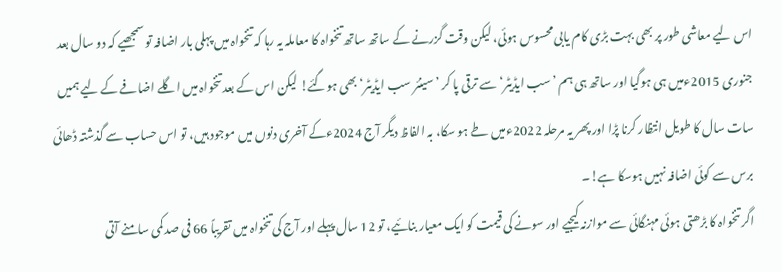اس لیے معاشی طور پر بھی بہت بڑی کام یابی محسوس ہوئی، لیکن وقت گزرنے کے ساتھ ساتھ تنخواہ کا معاملہ یہ رہا کہ تنخواہ میں پہلی بار اضافہ تو سمجھیے کہ دو سال بعد جنوری 2015ءمیں ہی ہوگیا اور ساتھ ہی ہم ’سب ایڈیٹر‘ سے ترقی پا کر ’سینئر سب ایڈیٹر‘ بھی ہوگئے! لیکن اس کے بعد تنخواہ میں اگلے اضافے کے لیے ہمیں سات سال کا طویل انتظار کرنا پڑا اور پھر یہ مرحلہ 2022ءمیں طے ہو سکا، بہ الفاظ دیگر آج 2024ءکے آخری دنوں میں موجود ہیں، تو اس حساب سے گذشتہ ڈھائی برس سے کوئی اضافہ نہیں ہوسکا ہے!۔
اگر تنخواہ کا بڑھتی ہوئی مہنگائی سے موازنہ کیجیے اور سونے کی قیمت کو ایک معیار بنائیے، تو 12 سال پہلے اور آج کی تنخواہ میں تقریباً 66 فی صد کمی سامنے آتی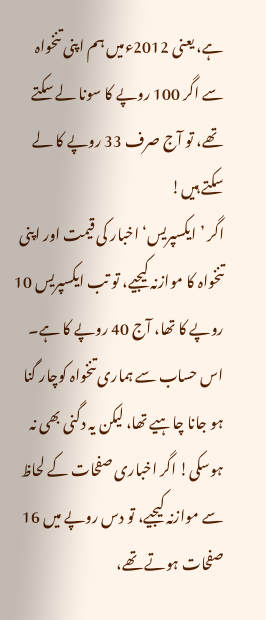ہے، یعنی 2012ءمیں ہم اپنی تنخواہ سے اگر 100 روپے کا سونا لے سکتے تھے، تو آج صرف 33 روپے کا لے سکتے ہیں!
اگر ’ایکسپریس‘ اخبار کی قیمت اور اپنی تنخواہ کا موازنہ کیجیے، تو تب ایکسپریس 10 روپے کا تھا، آج 40 روپے کا ہے۔ اس حساب سے ہماری تنخواہ کوچار گنا ہو جانا چاہیے تھا، لیکن یہ دگنی بھی نہ ہوسکی! اگر اخباری صفحات کے لحاظ سے موازنہ کیجیے، تو دس روپے میں 16 صفحات ہوتے تھے،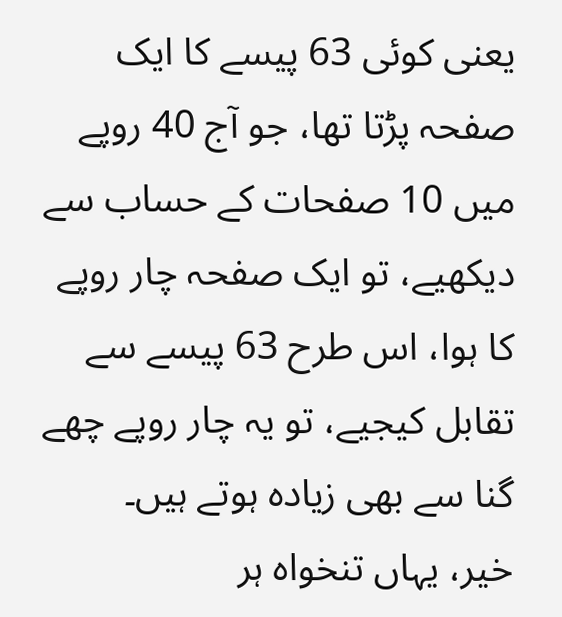یعنی کوئی 63 پیسے کا ایک صفحہ پڑتا تھا، جو آج 40 روپے میں 10 صفحات کے حساب سے دیکھیے، تو ایک صفحہ چار روپے کا ہوا، اس طرح 63 پیسے سے تقابل کیجیے، تو یہ چار روپے چھے گنا سے بھی زیادہ ہوتے ہیں۔
خیر، یہاں تنخواہ ہر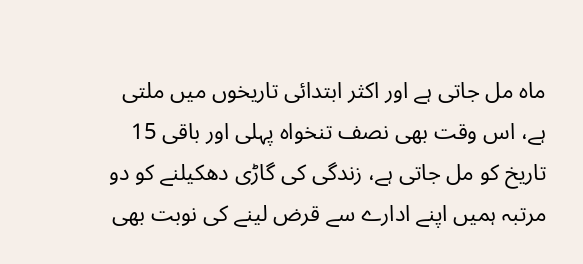ماہ مل جاتی ہے اور اکثر ابتدائی تاریخوں میں ملتی ہے، اس وقت بھی نصف تنخواہ پہلی اور باقی 15 تاریخ کو مل جاتی ہے، زندگی کی گاڑی دھکیلنے کو دو مرتبہ ہمیں اپنے ادارے سے قرض لینے کی نوبت بھی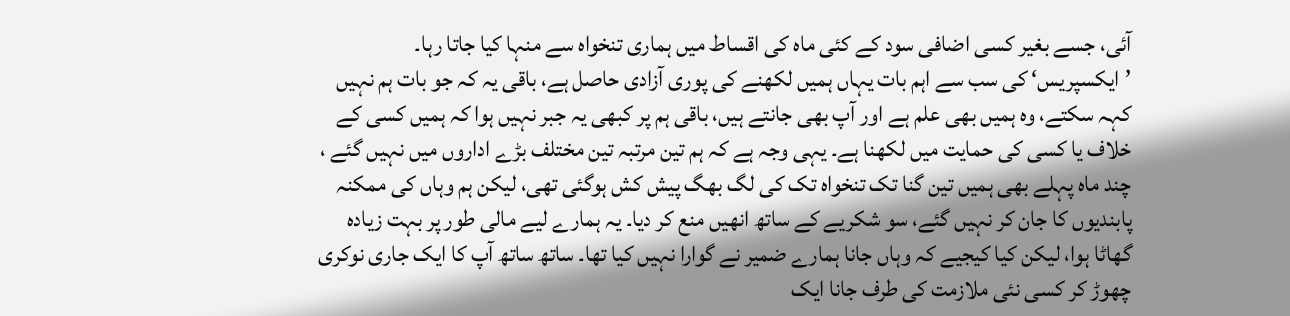آئی، جسے بغیر کسی اضافی سود کے کئی ماہ کی اقساط میں ہماری تنخواہ سے منہا کیا جاتا رہا۔
’ایکسپریس‘ کی سب سے اہم بات یہاں ہمیں لکھنے کی پوری آزادی حاصل ہے، باقی یہ کہ جو بات ہم نہیں کہہ سکتے، وہ ہمیں بھی علم ہے اور آپ بھی جانتے ہیں، باقی ہم پر کبھی یہ جبر نہیں ہوا کہ ہمیں کسی کے خلاف یا کسی کی حمایت میں لکھنا ہے۔ یہی وجہ ہے کہ ہم تین مرتبہ تین مختلف بڑے اداروں میں نہیں گئے ، چند ماہ پہلے بھی ہمیں تین گنا تک تنخواہ تک کی لگ بھگ پیش کش ہوگئی تھی، لیکن ہم وہاں کی ممکنہ پابندیوں کا جان کر نہیں گئے، سو شکریے کے ساتھ انھیں منع کر دیا۔ یہ ہمارے لیے مالی طور پر بہت زیادہ گھاٹا ہوا، لیکن کیا کیجیے کہ وہاں جانا ہمارے ضمیر نے گوارا نہیں کیا تھا۔ ساتھ ساتھ آپ کا ایک جاری نوکری چھوڑ کر کسی نئی ملازمت کی طرف جانا ایک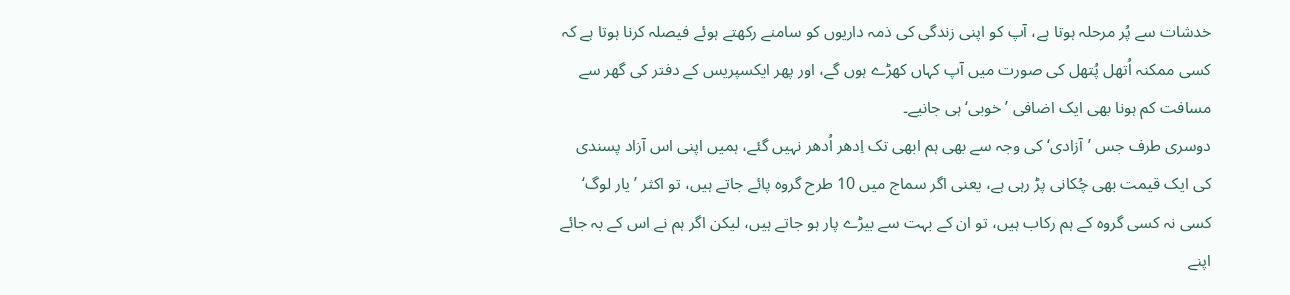خدشات سے پُر مرحلہ ہوتا ہے، آپ کو اپنی زندگی کی ذمہ داریوں کو سامنے رکھتے ہوئے فیصلہ کرنا ہوتا ہے کہ کسی ممکنہ اُتھل پُتھل کی صورت میں آپ کہاں کھڑے ہوں گے، اور پھر ایکسپریس کے دفتر کی گھر سے مسافت کم ہونا بھی ایک اضافی ’خوبی‘ ہی جانیے۔
دوسری طرف جس ’آزادی‘ کی وجہ سے بھی ہم ابھی تک اِدھر اُدھر نہیں گئے، ہمیں اپنی اس آزاد پسندی کی ایک قیمت بھی چُکانی پڑ رہی ہے، یعنی اگر سماج میں 10 طرح گروہ پائے جاتے ہیں، تو اکثر ’یار لوگ‘ کسی نہ کسی گروہ کے ہم رکاب ہیں، تو ان کے بہت سے بیڑے پار ہو جاتے ہیں، لیکن اگر ہم نے اس کے بہ جائے اپنے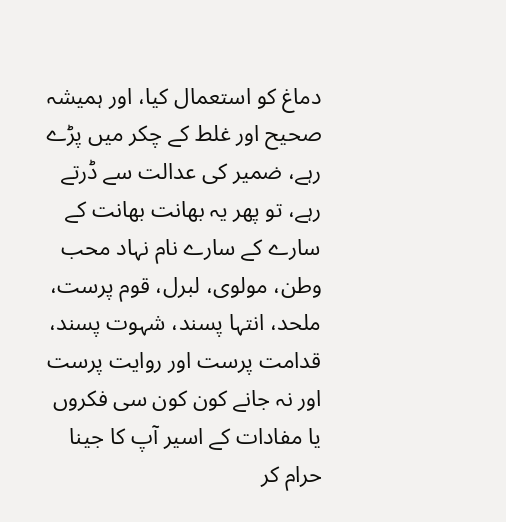دماغ کو استعمال کیا، اور ہمیشہ صحیح اور غلط کے چکر میں پڑے رہے، ضمیر کی عدالت سے ڈرتے رہے، تو پھر یہ بھانت بھانت کے سارے کے سارے نام نہاد محب وطن، مولوی، لبرل، قوم پرست، ملحد، انتہا پسند، شہوت پسند، قدامت پرست اور روایت پرست اور نہ جانے کون کون سی فکروں یا مفادات کے اسیر آپ کا جینا حرام کر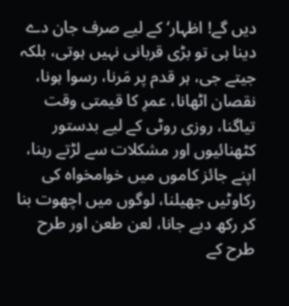دیں گے! اظہار‘ کے لیے صرف جان دے دینا ہی تو بڑی قربانی نہیں ہوتی، بلکہ جیتے جی، ہر قدم پر مَرنا، رسوا ہونا، نقصان اٹھانا، عمرِ کا قیمتی وقت تیاگنا، روزی روٹی کے لیے بدستور کٹھنائیوں اور مشکلات سے لڑتے رہنا، اپنے جائز کاموں میں خوامخواہ کی رکاوٹیں جھیلنا، لوگوں میں اچھوت بنا کر رکھ دیے جانا، لعن طعن اور طرح طرح کے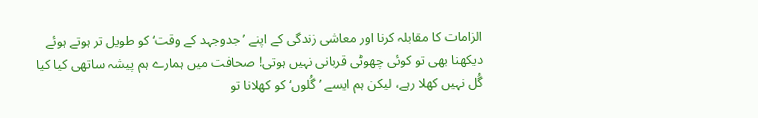الزامات کا مقابلہ کرنا اور معاشی زندگی کے اپنے ’جدوجہد کے وقت‘ کو طویل تر ہوتے ہوئے دیکھنا بھی تو کوئی چھوٹی قربانی نہیں ہوتی! صحافت میں ہمارے ہم پیشہ ساتھی کیا کیا گُل نہیں کھلا رہے، لیکن ہم ایسے ’گُلوں‘ کو کھلانا تو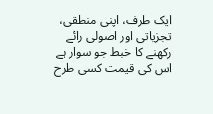ایک طرف، اپنی منطقی، تجزیاتی اور اصولی رائے رکھنے کا خبط جو سوار ہے اس کی قیمت کسی طرح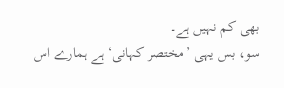بھی کم نہیں ہے۔
سو، بس یہی ’مختصر کہانی‘ ہے ہمارے اس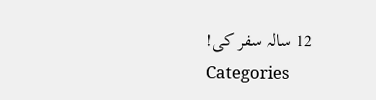12 سالہ سفر کی!
Categories